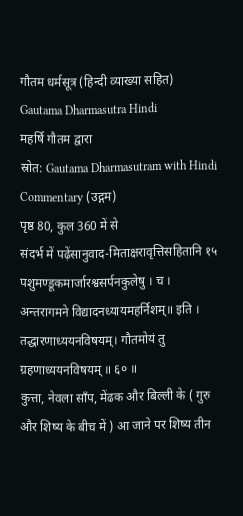गौतम धर्मसूत्र (हिन्दी व्याख्या सहित)
Gautama Dharmasutra Hindi
महर्षि गौतम द्वारा
स्रोत: Gautama Dharmasutram with Hindi Commentary (उद्गम)
पृष्ठ 80, कुल 360 में से
संदर्भ में पढ़ेंसानुवाद-मिताक्षरावृत्तिसहितानि १५
पशुमण्डूकमार्जारश्वसर्पनकुलेषु । च ।
अन्तरागमने विद्यादनध्यायमहर्निशम्॥ इति ।
तद्धारणाध्ययनविषयम्। गौतमोयं तु ग्रहणाध्ययनविषयम् ॥ ६० ॥
कुत्ता, नेवला साँप, मेंढक और बिल्ली के ( गुरु और शिष्य के बीच में ) आ जाने पर शिष्य तीन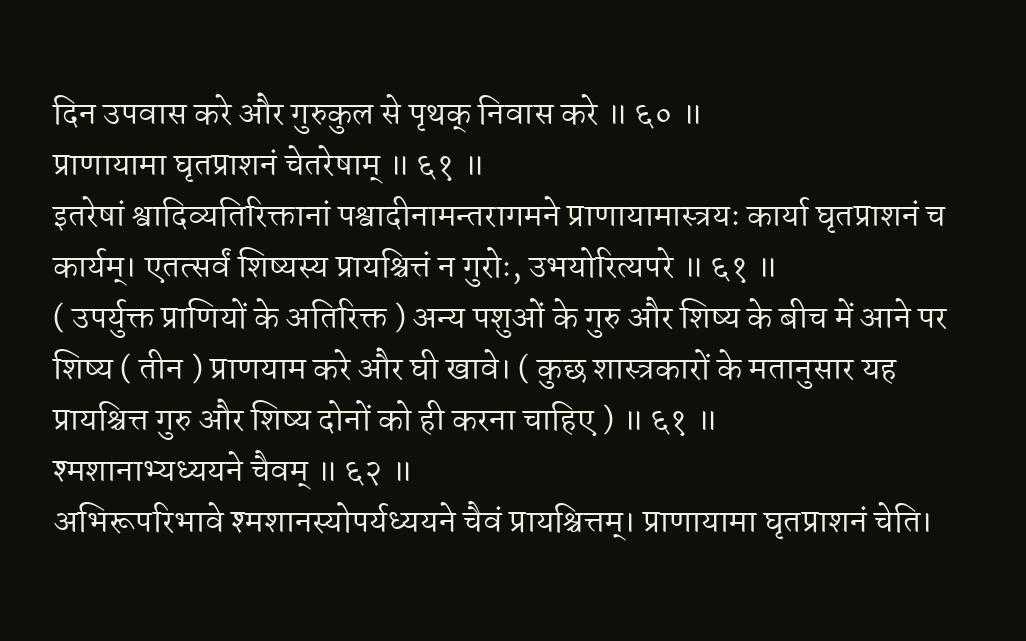दिन उपवास करे और गुरुकुल से पृथक् निवास करे ॥ ६० ॥
प्राणायामा घृतप्राशनं चेतरेषाम् ॥ ६१ ॥
इतरेषां श्वादिव्यतिरिक्तानां पश्वादीनामन्तरागमने प्राणायामास्त्रयः कार्या घृतप्राशनं च कार्यम्। एतत्सर्वं शिष्यस्य प्रायश्चित्तं न गुरोः, उभयोरित्यपरे ॥ ६१ ॥
( उपर्युक्त प्राणियों के अतिरिक्त ) अन्य पशुओं के गुरु और शिष्य के बीच में आने पर शिष्य ( तीन ) प्राणयाम करे और घी खावे। ( कुछ शास्त्रकारों के मतानुसार यह प्रायश्चित्त गुरु और शिष्य दोनों को ही करना चाहिए ) ॥ ६१ ॥
श्मशानाभ्यध्ययने चैवम् ॥ ६२ ॥
अभिरूपरिभावे श्मशानस्योपर्यध्ययने चैवं प्रायश्चित्तम्। प्राणायामा घृतप्राशनं चेति।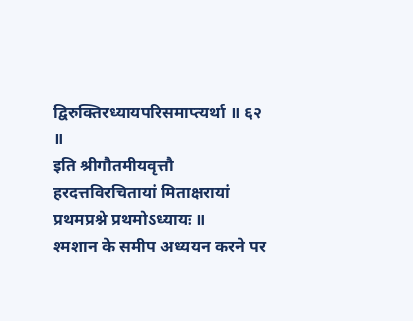द्विरुक्तिरध्यायपरिसमाप्त्यर्था ॥ ६२ ॥
इति श्रीगौतमीयवृत्तौ हरदत्तविरचितायां मिताक्षरायां प्रथमप्रश्ने प्रथमोऽध्यायः ॥
श्मशान के समीप अध्ययन करने पर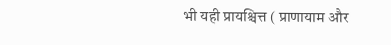भी यही प्रायश्चित्त ( प्राणायाम और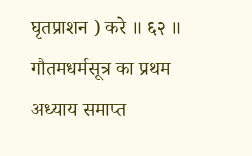घृतप्राशन ) करे ॥ ६२ ॥
गौतमधर्मसूत्र का प्रथम अध्याय समाप्त